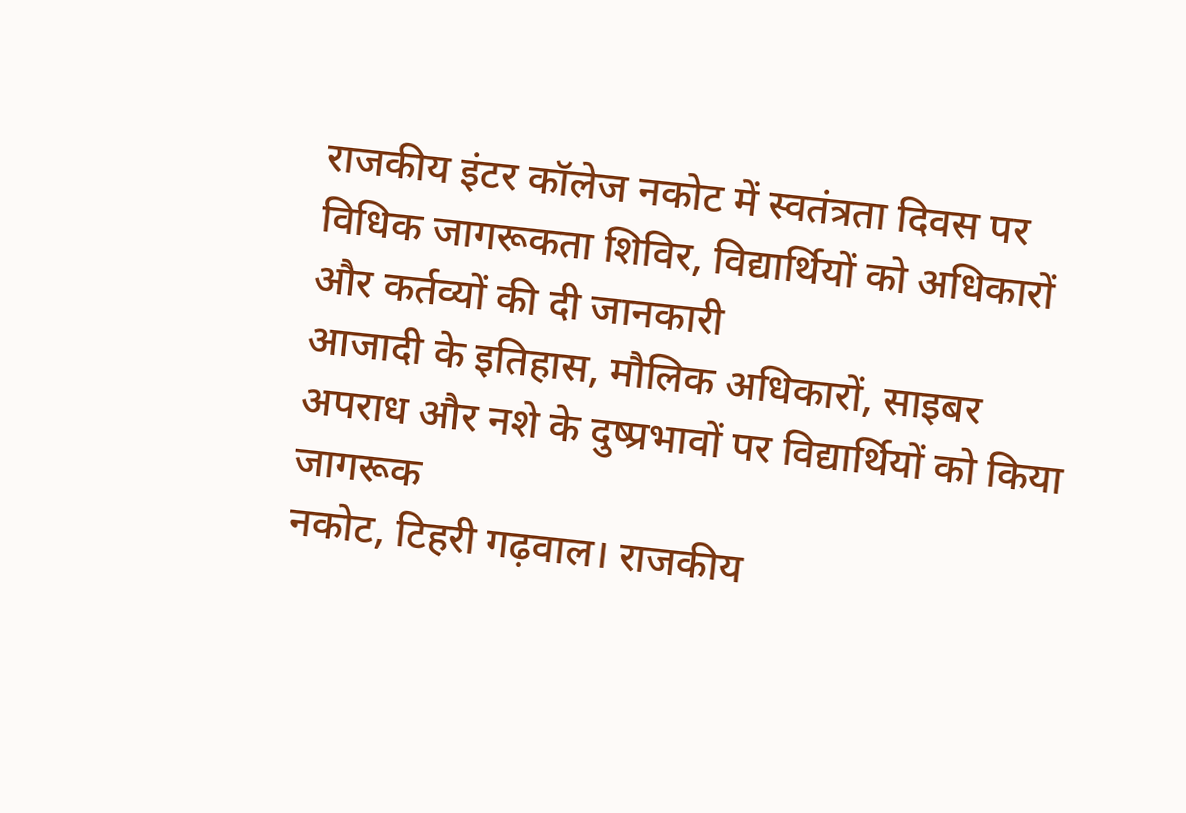राजकीय इंटर कॉलेज नकोट में स्वतंत्रता दिवस पर विधिक जागरूकता शिविर, विद्यार्थियों को अधिकारों और कर्तव्यों की दी जानकारी
आजादी के इतिहास, मौलिक अधिकारों, साइबर अपराध और नशे के दुष्प्रभावों पर विद्यार्थियों को किया जागरूक
नकोट, टिहरी गढ़वाल। राजकीय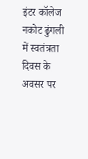इंटर कॉलेज नकोट ढुंगली में स्वतंत्रता दिवस के अवसर पर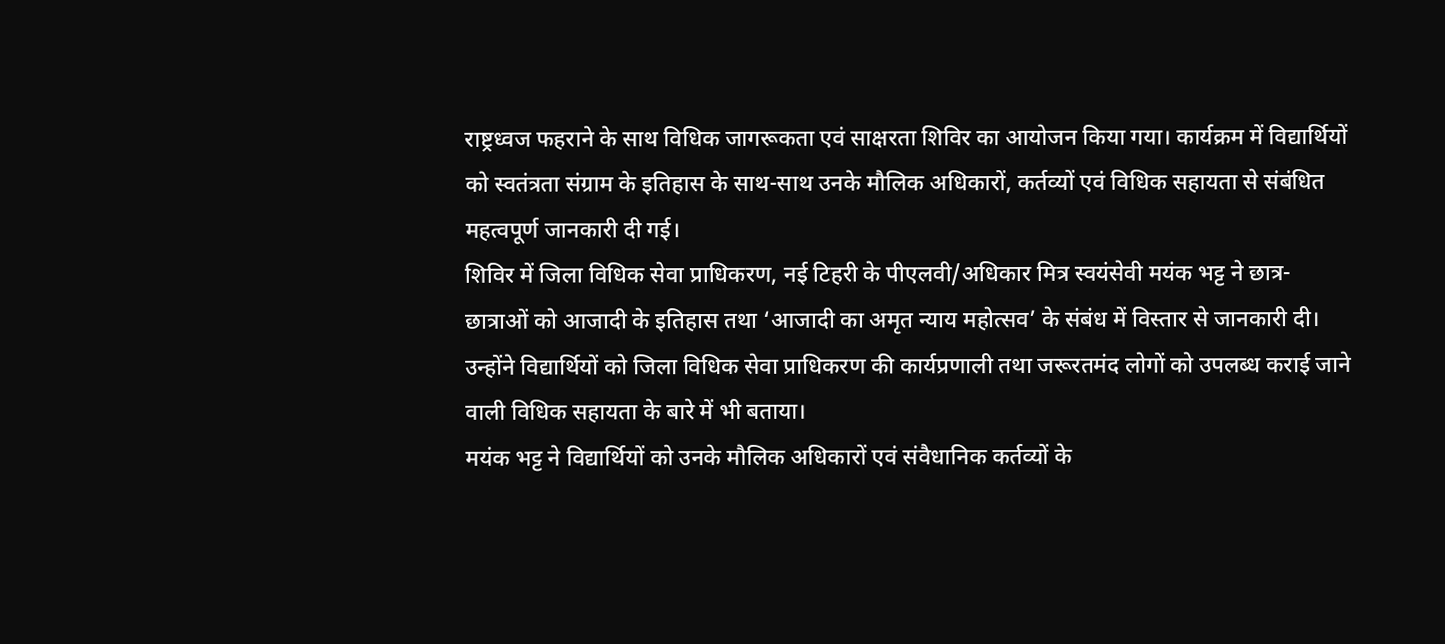राष्ट्रध्वज फहराने के साथ विधिक जागरूकता एवं साक्षरता शिविर का आयोजन किया गया। कार्यक्रम में विद्यार्थियों को स्वतंत्रता संग्राम के इतिहास के साथ-साथ उनके मौलिक अधिकारों, कर्तव्यों एवं विधिक सहायता से संबंधित महत्वपूर्ण जानकारी दी गई।
शिविर में जिला विधिक सेवा प्राधिकरण, नई टिहरी के पीएलवी/अधिकार मित्र स्वयंसेवी मयंक भट्ट ने छात्र-छात्राओं को आजादी के इतिहास तथा ‘आजादी का अमृत न्याय महोत्सव’ के संबंध में विस्तार से जानकारी दी। उन्होंने विद्यार्थियों को जिला विधिक सेवा प्राधिकरण की कार्यप्रणाली तथा जरूरतमंद लोगों को उपलब्ध कराई जाने वाली विधिक सहायता के बारे में भी बताया।
मयंक भट्ट ने विद्यार्थियों को उनके मौलिक अधिकारों एवं संवैधानिक कर्तव्यों के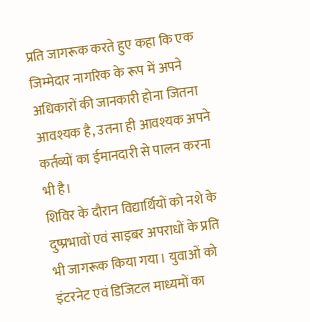प्रति जागरूक करते हुए कहा कि एक जिम्मेदार नागरिक के रूप में अपने अधिकारों की जानकारी होना जितना आवश्यक है, उतना ही आवश्यक अपने कर्तव्यों का ईमानदारी से पालन करना भी है।
शिविर के दौरान विद्यार्थियों को नशे के दुष्प्रभावों एवं साइबर अपराधों के प्रति भी जागरूक किया गया। युवाओं को इंटरनेट एवं डिजिटल माध्यमों का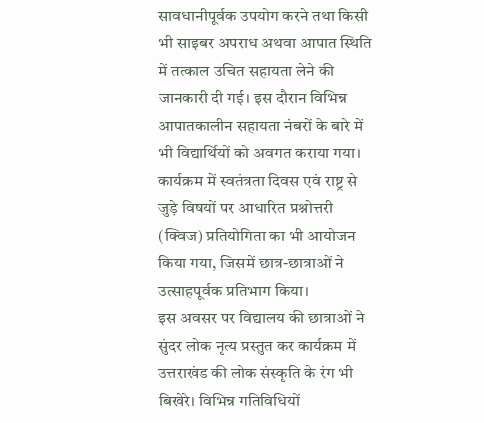सावधानीपूर्वक उपयोग करने तथा किसी भी साइबर अपराध अथवा आपात स्थिति में तत्काल उचित सहायता लेने की जानकारी दी गई। इस दौरान विभिन्न आपातकालीन सहायता नंबरों के बारे में भी विद्यार्थियों को अवगत कराया गया।
कार्यक्रम में स्वतंत्रता दिवस एवं राष्ट्र से जुड़े विषयों पर आधारित प्रश्नोत्तरी (क्विज) प्रतियोगिता का भी आयोजन किया गया, जिसमें छात्र-छात्राओं ने उत्साहपूर्वक प्रतिभाग किया।
इस अवसर पर विद्यालय की छात्राओं ने सुंदर लोक नृत्य प्रस्तुत कर कार्यक्रम में उत्तराखंड की लोक संस्कृति के रंग भी बिखेरे। विभिन्न गतिविधियों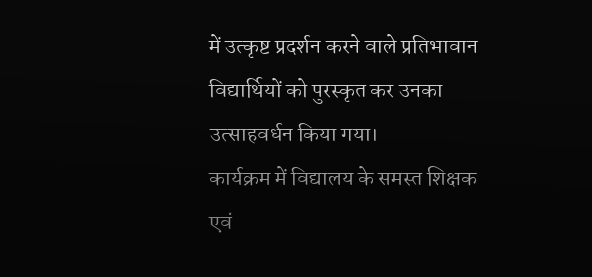में उत्कृष्ट प्रदर्शन करने वाले प्रतिभावान विद्यार्थियों को पुरस्कृत कर उनका उत्साहवर्धन किया गया।
कार्यक्रम में विद्यालय के समस्त शिक्षक एवं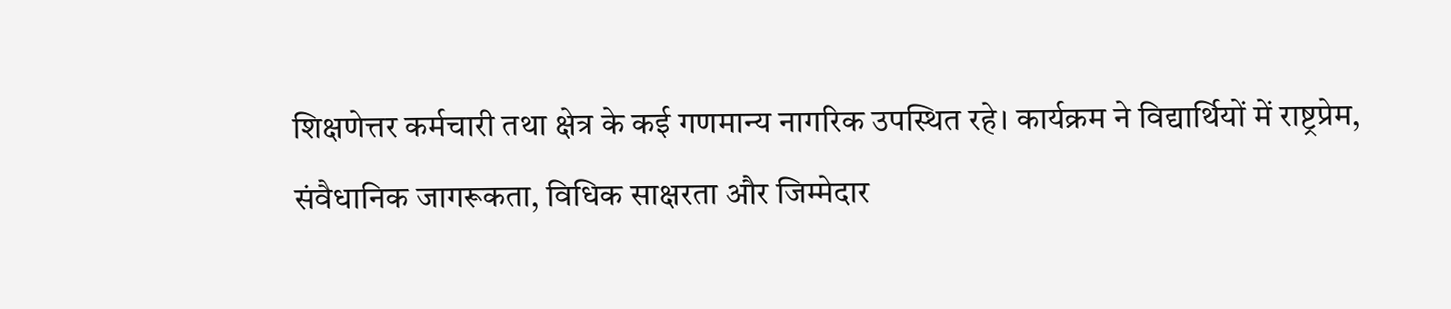शिक्षणेत्तर कर्मचारी तथा क्षेत्र के कई गणमान्य नागरिक उपस्थित रहे। कार्यक्रम ने विद्यार्थियों में राष्ट्रप्रेम, संवैधानिक जागरूकता, विधिक साक्षरता और जिम्मेदार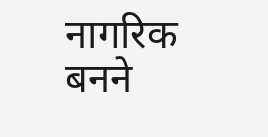नागरिक बनने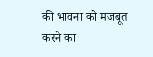की भावना को मजबूत करने का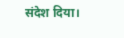संदेश दिया।